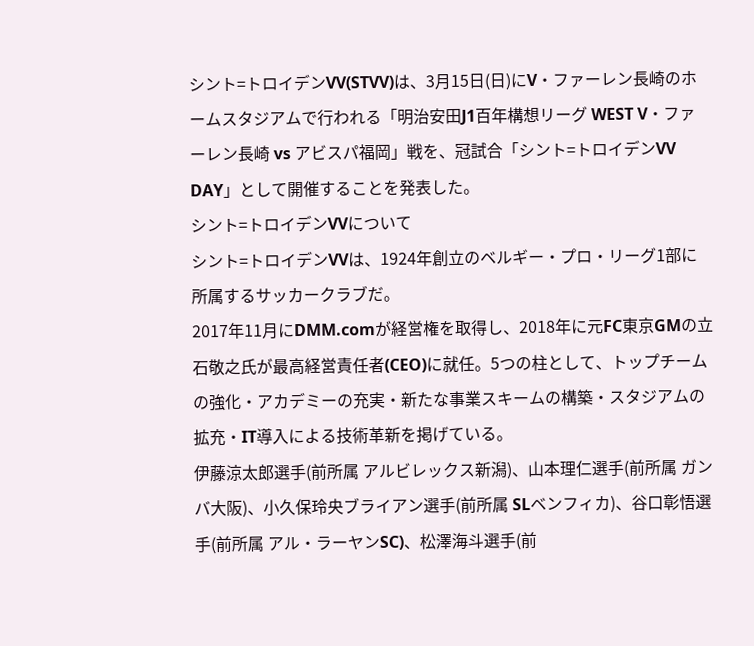シント=トロイデンVV(STVV)は、3月15日(日)にV・ファーレン長崎のホームスタジアムで行われる「明治安田J1百年構想リーグ WEST V・ファーレン長崎 vs アビスパ福岡」戦を、冠試合「シント=トロイデンVV DAY」として開催することを発表した。
シント=トロイデンVVについて
シント=トロイデンVVは、1924年創立のベルギー・プロ・リーグ1部に所属するサッカークラブだ。
2017年11月にDMM.comが経営権を取得し、2018年に元FC東京GMの立石敬之氏が最高経営責任者(CEO)に就任。5つの柱として、トップチームの強化・アカデミーの充実・新たな事業スキームの構築・スタジアムの拡充・IT導入による技術革新を掲げている。
伊藤涼太郎選手(前所属 アルビレックス新潟)、山本理仁選手(前所属 ガンバ大阪)、小久保玲央ブライアン選手(前所属 SLベンフィカ)、谷口彰悟選手(前所属 アル・ラーヤンSC)、松澤海斗選手(前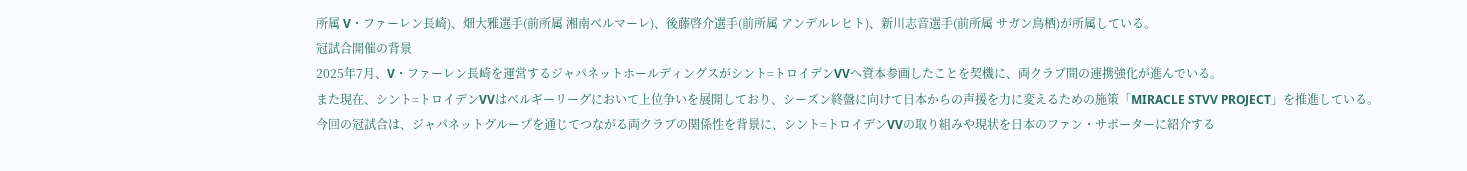所属 V・ファーレン長崎)、畑大雅選手(前所属 湘南ベルマーレ)、後藤啓介選手(前所属 アンデルレヒト)、新川志音選手(前所属 サガン鳥栖)が所属している。
冠試合開催の背景
2025年7月、V・ファーレン長崎を運営するジャパネットホールディングスがシント=トロイデンVVへ資本参画したことを契機に、両クラブ間の連携強化が進んでいる。
また現在、シント=トロイデンVVはベルギーリーグにおいて上位争いを展開しており、シーズン終盤に向けて日本からの声援を力に変えるための施策「MIRACLE STVV PROJECT」を推進している。
今回の冠試合は、ジャパネットグループを通じてつながる両クラブの関係性を背景に、シント=トロイデンVVの取り組みや現状を日本のファン・サポーターに紹介する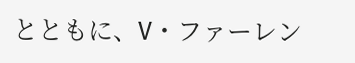とともに、V・ファーレン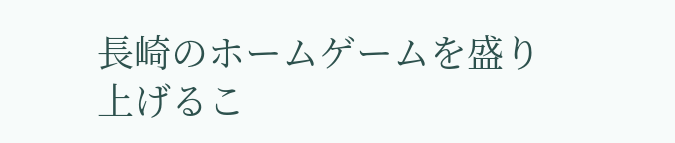長崎のホームゲームを盛り上げるこ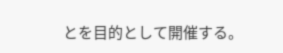とを目的として開催する。